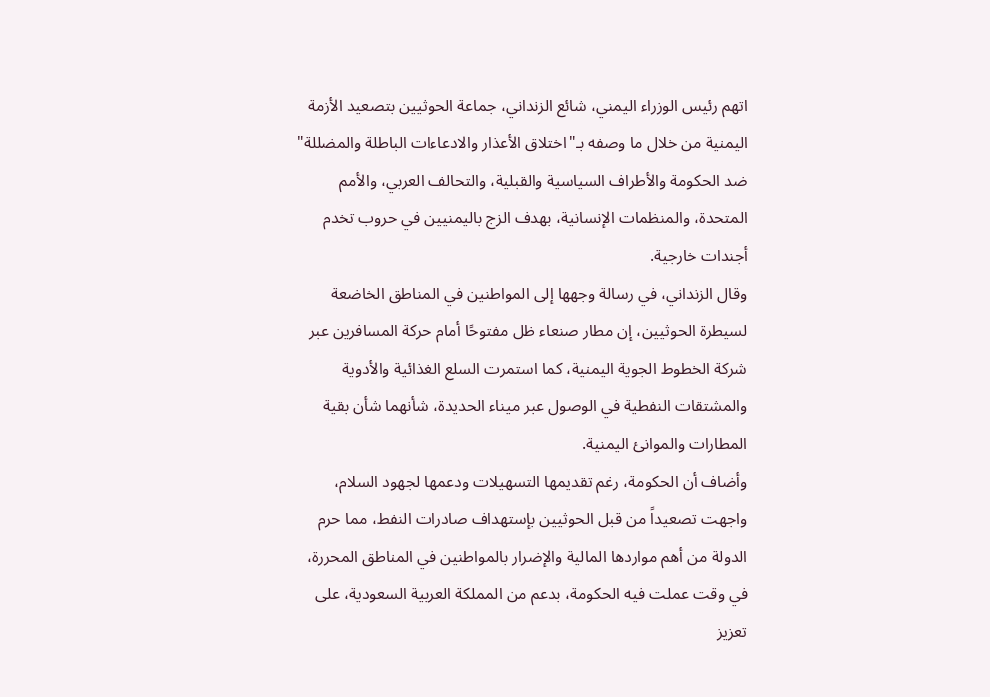اتهم رئيس الوزراء اليمني، شائع الزنداني، جماعة الحوثيين بتصعيد الأزمة اليمنية من خلال ما وصفه بـ"اختلاق الأعذار والادعاءات الباطلة والمضللة" ضد الحكومة والأطراف السياسية والقبلية، والتحالف العربي، والأمم المتحدة، والمنظمات الإنسانية، بهدف الزج باليمنيين في حروب تخدم أجندات خارجية.
وقال الزنداني، في رسالة وجهها إلى المواطنين في المناطق الخاضعة لسيطرة الحوثيين، إن مطار صنعاء ظل مفتوحًا أمام حركة المسافرين عبر شركة الخطوط الجوية اليمنية، كما استمرت السلع الغذائية والأدوية والمشتقات النفطية في الوصول عبر ميناء الحديدة، شأنهما شأن بقية المطارات والموانئ اليمنية.
وأضاف أن الحكومة، رغم تقديمها التسهيلات ودعمها لجهود السلام، واجهت تصعيداً من قبل الحوثيين بإستهداف صادرات النفط، مما حرم الدولة من أهم مواردها المالية والإضرار بالمواطنين في المناطق المحررة، في وقت عملت فيه الحكومة، بدعم من المملكة العربية السعودية، على تعزيز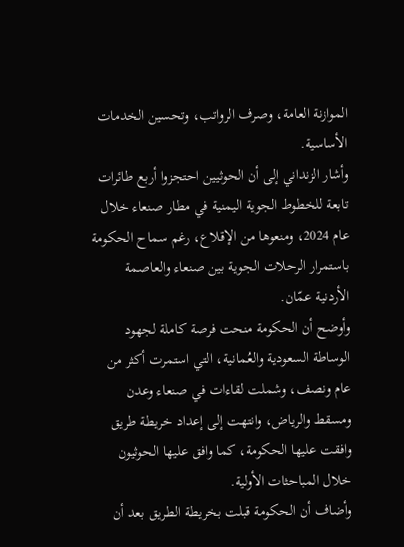الموازنة العامة، وصرف الرواتب، وتحسين الخدمات الأساسية.
وأشار الزنداني إلى أن الحوثيين احتجزوا أربع طائرات تابعة للخطوط الجوية اليمنية في مطار صنعاء خلال عام 2024، ومنعوها من الإقلاع، رغم سماح الحكومة باستمرار الرحلات الجوية بين صنعاء والعاصمة الأردنية عمّان.
وأوضح أن الحكومة منحت فرصة كاملة لجهود الوساطة السعودية والعُمانية، التي استمرت أكثر من عام ونصف، وشملت لقاءات في صنعاء وعدن ومسقط والرياض، وانتهت إلى إعداد خريطة طريق وافقت عليها الحكومة، كما وافق عليها الحوثيون خلال المباحثات الأولية.
وأضاف أن الحكومة قبلت بخريطة الطريق بعد أن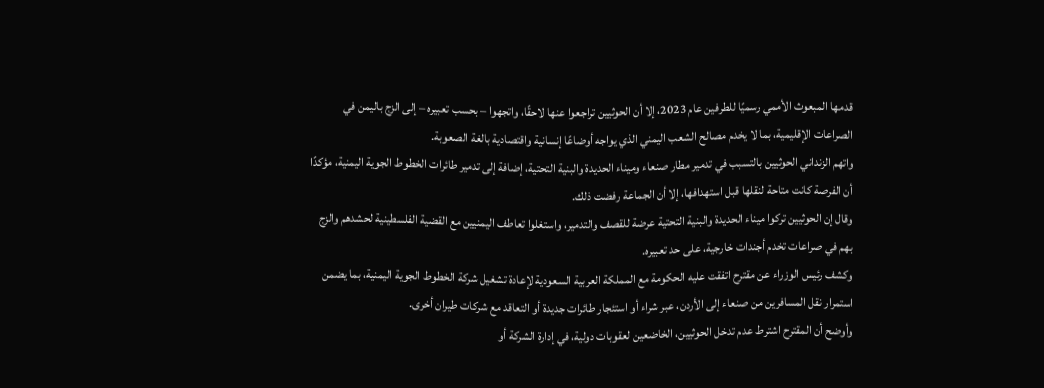قدمها المبعوث الأممي رسميًا للطرفين عام 2023، إلا أن الحوثيين تراجعوا عنها لاحقًا، واتجهوا – بحسب تعبيره – إلى الزج باليمن في الصراعات الإقليمية، بما لا يخدم مصالح الشعب اليمني الذي يواجه أوضاعًا إنسانية واقتصادية بالغة الصعوبة.
واتهم الزنداني الحوثيين بالتسبب في تدمير مطار صنعاء وميناء الحديدة والبنية التحتية، إضافة إلى تدمير طائرات الخطوط الجوية اليمنية، مؤكدًا أن الفرصة كانت متاحة لنقلها قبل استهدافها، إلا أن الجماعة رفضت ذلك.
وقال إن الحوثيين تركوا ميناء الحديدة والبنية التحتية عرضة للقصف والتدمير، واستغلوا تعاطف اليمنيين مع القضية الفلسطينية لحشدهم والزج بهم في صراعات تخدم أجندات خارجية، على حد تعبيره.
وكشف رئيس الوزراء عن مقترح اتفقت عليه الحكومة مع المملكة العربية السعودية لإعادة تشغيل شركة الخطوط الجوية اليمنية، بما يضمن استمرار نقل المسافرين من صنعاء إلى الأردن، عبر شراء أو استئجار طائرات جديدة أو التعاقد مع شركات طيران أخرى.
وأوضح أن المقترح اشترط عدم تدخل الحوثيين، الخاضعين لعقوبات دولية، في إدارة الشركة أو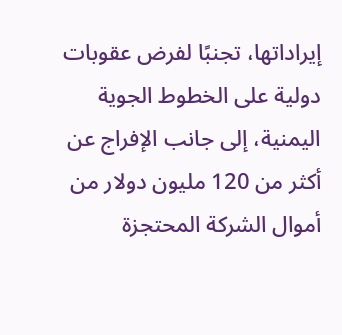إيراداتها، تجنبًا لفرض عقوبات دولية على الخطوط الجوية اليمنية، إلى جانب الإفراج عن أكثر من 120 مليون دولار من أموال الشركة المحتجزة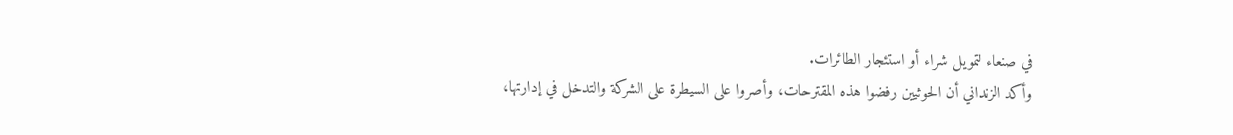في صنعاء لتمويل شراء أو استئجار الطائرات.
وأكد الزنداني أن الحوثيين رفضوا هذه المقترحات، وأصروا على السيطرة على الشركة والتدخل في إدارتها،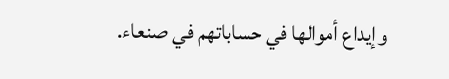وإيداع أموالها في حساباتهم في صنعاء.